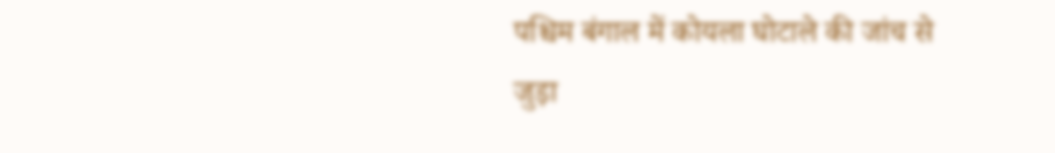पश्चिम बंगाल में कोयला घोटाले की जांच से जुड़ा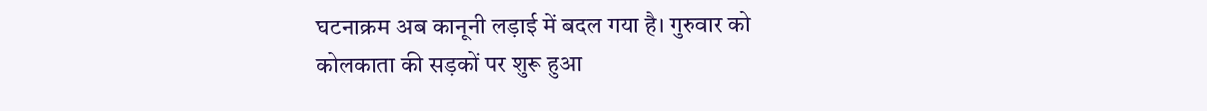घटनाक्रम अब कानूनी लड़ाई में बदल गया है। गुरुवार को कोलकाता की सड़कों पर शुरू हुआ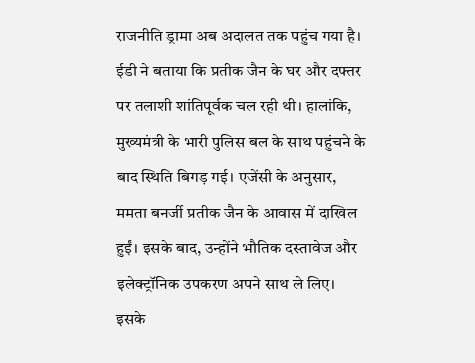राजनीति ड्रामा अब अदालत तक पहुंच गया है। ईडी ने बताया कि प्रतीक जैन के घर और दफ्तर पर तलाशी शांतिपूर्वक चल रही थी। हालांकि, मुख्यमंत्री के भारी पुलिस बल के साथ पहुंचने के बाद स्थिति बिगड़ गई। एजेंसी के अनुसार, ममता बनर्जी प्रतीक जैन के आवास में दाखिल हुईं। इसके बाद, उन्होंने भौतिक दस्तावेज और इलेक्ट्रॉनिक उपकरण अपने साथ ले लिए। इसके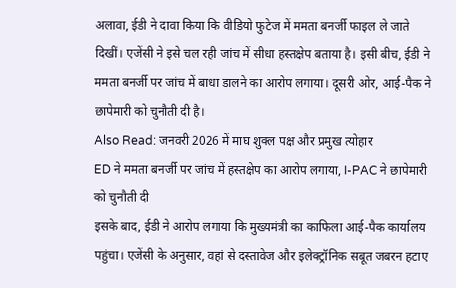अलावा, ईडी ने दावा किया कि वीडियो फुटेज में ममता बनर्जी फाइल ले जाते दिखीं। एजेंसी ने इसे चल रही जांच में सीधा हस्तक्षेप बताया है। इसी बीच, ईडी ने ममता बनर्जी पर जांच में बाधा डालने का आरोप लगाया। दूसरी ओर, आई-पैक ने छापेमारी को चुनौती दी है।
Also Read: जनवरी 2026 में माघ शुक्ल पक्ष और प्रमुख त्योहार
ED ने ममता बनर्जी पर जांच में हस्तक्षेप का आरोप लगाया, I-PAC ने छापेमारी को चुनौती दी
इसके बाद, ईडी ने आरोप लगाया कि मुख्यमंत्री का काफिला आई-पैक कार्यालय पहुंचा। एजेंसी के अनुसार, वहां से दस्तावेज और इलेक्ट्रॉनिक सबूत जबरन हटाए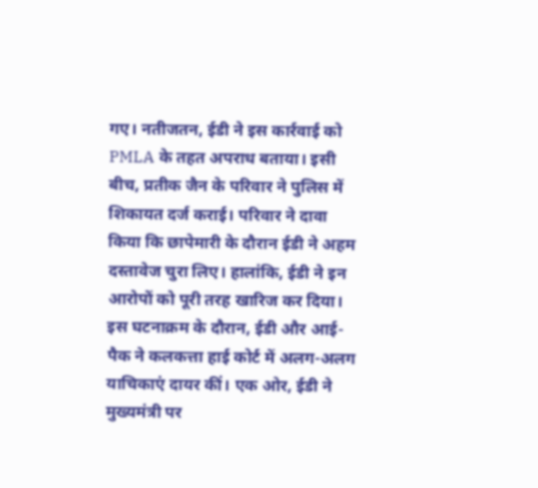गए। नतीजतन, ईडी ने इस कार्रवाई को PMLA के तहत अपराध बताया। इसी बीच, प्रतीक जैन के परिवार ने पुलिस में शिकायत दर्ज कराई। परिवार ने दावा किया कि छापेमारी के दौरान ईडी ने अहम दस्तावेज चुरा लिए। हालांकि, ईडी ने इन आरोपों को पूरी तरह खारिज कर दिया। इस घटनाक्रम के दौरान, ईडी और आई-पैक ने कलकत्ता हाई कोर्ट में अलग-अलग याचिकाएं दायर कीं। एक ओर, ईडी ने मुख्यमंत्री पर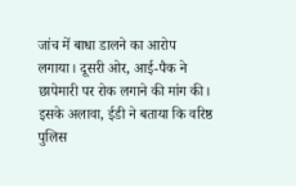जांच में बाधा डालने का आरोप लगाया। दूसरी ओर, आई-पैक ने छापेमारी पर रोक लगाने की मांग की। इसके अलावा, ईडी ने बताया कि वरिष्ठ पुलिस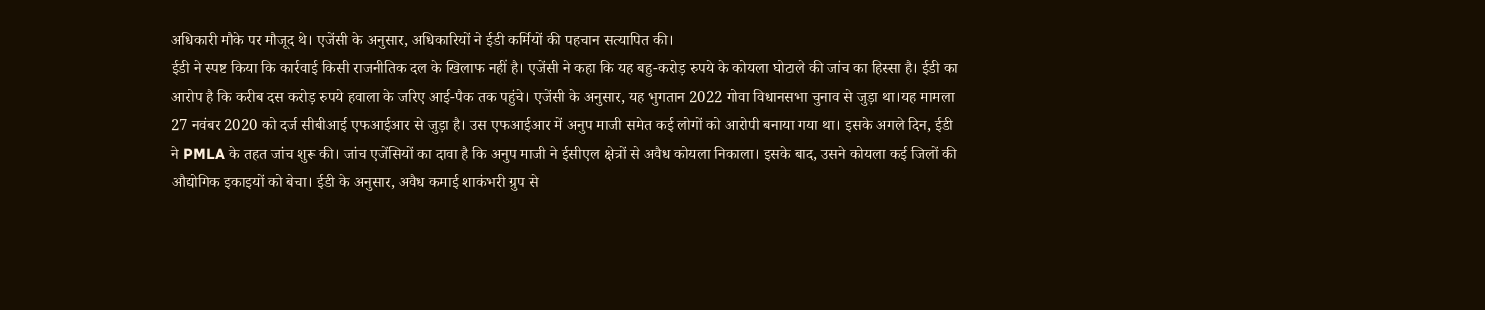अधिकारी मौके पर मौजूद थे। एजेंसी के अनुसार, अधिकारियों ने ईडी कर्मियों की पहचान सत्यापित की।
ईडी ने स्पष्ट किया कि कार्रवाई किसी राजनीतिक दल के खिलाफ नहीं है। एजेंसी ने कहा कि यह बहु-करोड़ रुपये के कोयला घोटाले की जांच का हिस्सा है। ईडी का आरोप है कि करीब दस करोड़ रुपये हवाला के जरिए आई-पैक तक पहुंचे। एजेंसी के अनुसार, यह भुगतान 2022 गोवा विधानसभा चुनाव से जुड़ा था।यह मामला 27 नवंबर 2020 को दर्ज सीबीआई एफआईआर से जुड़ा है। उस एफआईआर में अनुप माजी समेत कई लोगों को आरोपी बनाया गया था। इसके अगले दिन, ईडी ने PMLA के तहत जांच शुरू की। जांच एजेंसियों का दावा है कि अनुप माजी ने ईसीएल क्षेत्रों से अवैध कोयला निकाला। इसके बाद, उसने कोयला कई जिलों की औद्योगिक इकाइयों को बेचा। ईडी के अनुसार, अवैध कमाई शाकंभरी ग्रुप से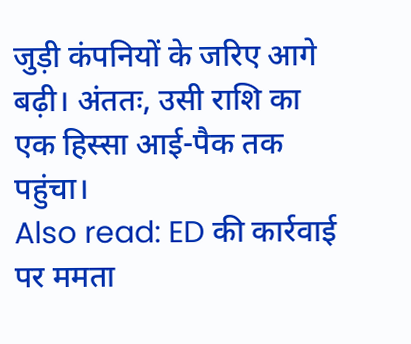जुड़ी कंपनियों के जरिए आगे बढ़ी। अंततः, उसी राशि का एक हिस्सा आई-पैक तक पहुंचा।
Also read: ED की कार्रवाई पर ममता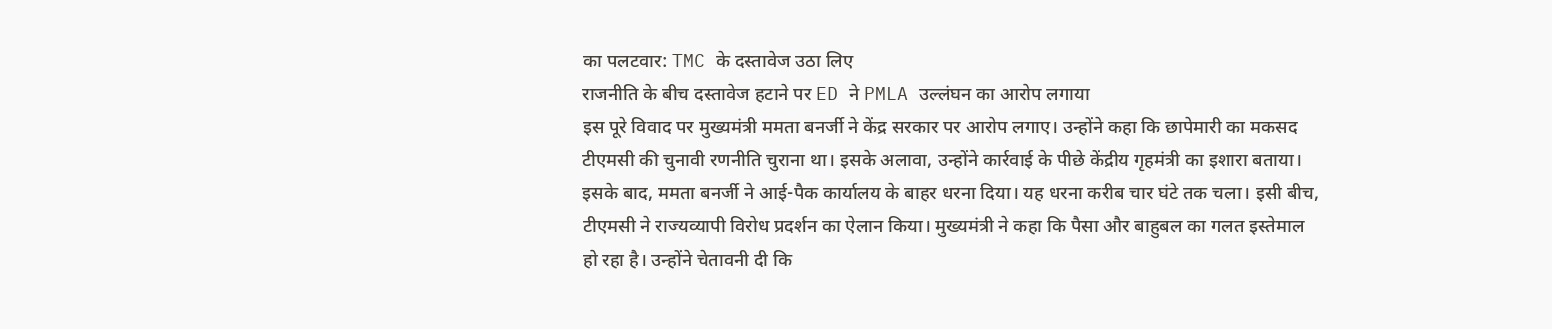का पलटवार: TMC के दस्तावेज उठा लिए
राजनीति के बीच दस्तावेज हटाने पर ED ने PMLA उल्लंघन का आरोप लगाया
इस पूरे विवाद पर मुख्यमंत्री ममता बनर्जी ने केंद्र सरकार पर आरोप लगाए। उन्होंने कहा कि छापेमारी का मकसद टीएमसी की चुनावी रणनीति चुराना था। इसके अलावा, उन्होंने कार्रवाई के पीछे केंद्रीय गृहमंत्री का इशारा बताया। इसके बाद, ममता बनर्जी ने आई-पैक कार्यालय के बाहर धरना दिया। यह धरना करीब चार घंटे तक चला। इसी बीच, टीएमसी ने राज्यव्यापी विरोध प्रदर्शन का ऐलान किया। मुख्यमंत्री ने कहा कि पैसा और बाहुबल का गलत इस्तेमाल हो रहा है। उन्होंने चेतावनी दी कि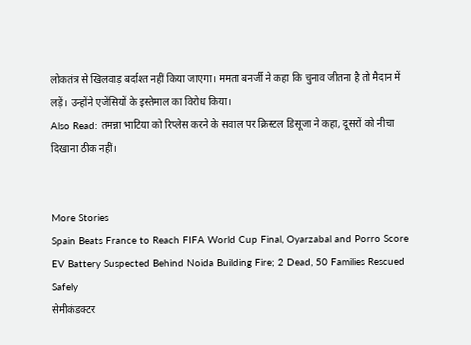लोकतंत्र से खिलवाड़ बर्दाश्त नहीं किया जाएगा। ममता बनर्जी ने कहा कि चुनाव जीतना है तो मैदान में लड़ें। उन्होंने एजेंसियों के इस्तेमाल का विरोध किया।
Also Read: तमन्ना भाटिया को रिप्लेस करने के सवाल पर क्रिस्टल डिसूजा ने कहा, दूसरों को नीचा दिखाना ठीक नहीं।


More Stories
Spain Beats France to Reach FIFA World Cup Final, Oyarzabal and Porro Score
EV Battery Suspected Behind Noida Building Fire; 2 Dead, 50 Families Rescued Safely
सेमीकंडक्टर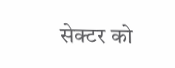सेक्टर को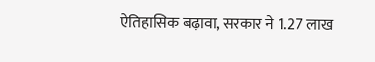ऐतिहासिक बढ़ावा, सरकार ने 1.27 लाख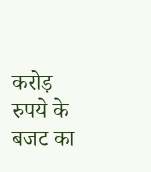करोड़ रुपये के बजट का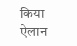किया ऐलान